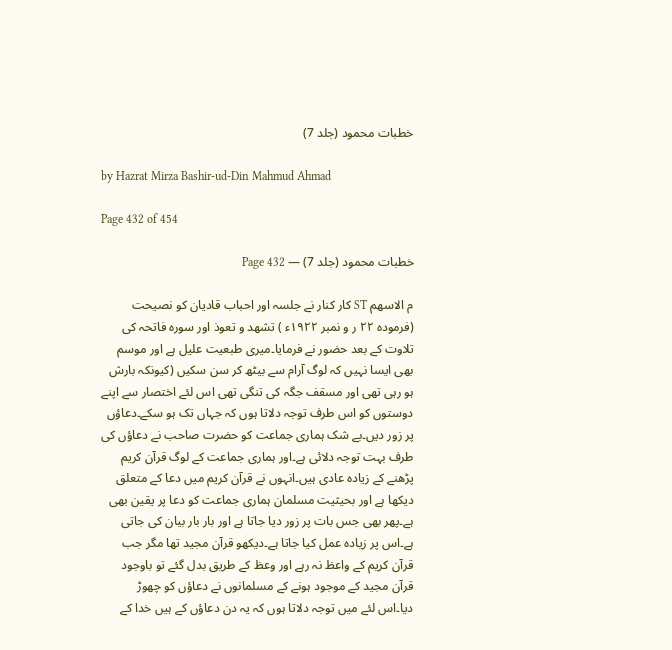خطبات محمود (جلد 7)

by Hazrat Mirza Bashir-ud-Din Mahmud Ahmad

Page 432 of 454

خطبات محمود (جلد 7) — Page 432

م الاسهم ST کار کنار نے جلسہ اور احباب قادیان کو نصیحت (فرموده ۲۲ ر و نمبر ۱۹۲۲ء ) تشهد و تعوذ اور سورہ فاتحہ کی تلاوت کے بعد حضور نے فرمایا۔میری طبعیت علیل ہے اور موسم بھی ایسا نہیں کہ لوگ آرام سے بیٹھ کر سن سکیں (کیونکہ بارش ہو رہی تھی اور مسقف جگہ کی تنگی تھی اس لئے اختصار سے اپنے دوستوں کو اس طرف توجہ دلاتا ہوں کہ جہاں تک ہو سکے۔دعاؤں پر زور دیں۔بے شک ہماری جماعت کو حضرت صاحب نے دعاؤں کی طرف بہت توجہ دلائی ہے۔اور ہماری جماعت کے لوگ قرآن کریم پڑھنے کے زیادہ عادی ہیں۔انہوں نے قرآن کریم میں دعا کے متعلق دیکھا ہے اور بحیثیت مسلمان ہماری جماعت کو دعا پر یقین بھی ہے۔پھر بھی جس بات پر زور دیا جاتا ہے اور بار بار بیان کی جاتی ہے۔اس پر زیادہ عمل کیا جاتا ہے۔دیکھو قرآن مجید تھا مگر جب قرآن کریم کے واعظ نہ رہے اور وعظ کے طریق بدل گئے تو باوجود قرآن مجید کے موجود ہونے کے مسلمانوں نے دعاؤں کو چھوڑ دیا۔اس لئے میں توجہ دلاتا ہوں کہ یہ دن دعاؤں کے ہیں خدا کے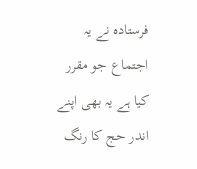فرستادہ نے یہ اجتماع جو مقرر کیا ہے یہ بھی اپنے اندر حج کا رنگ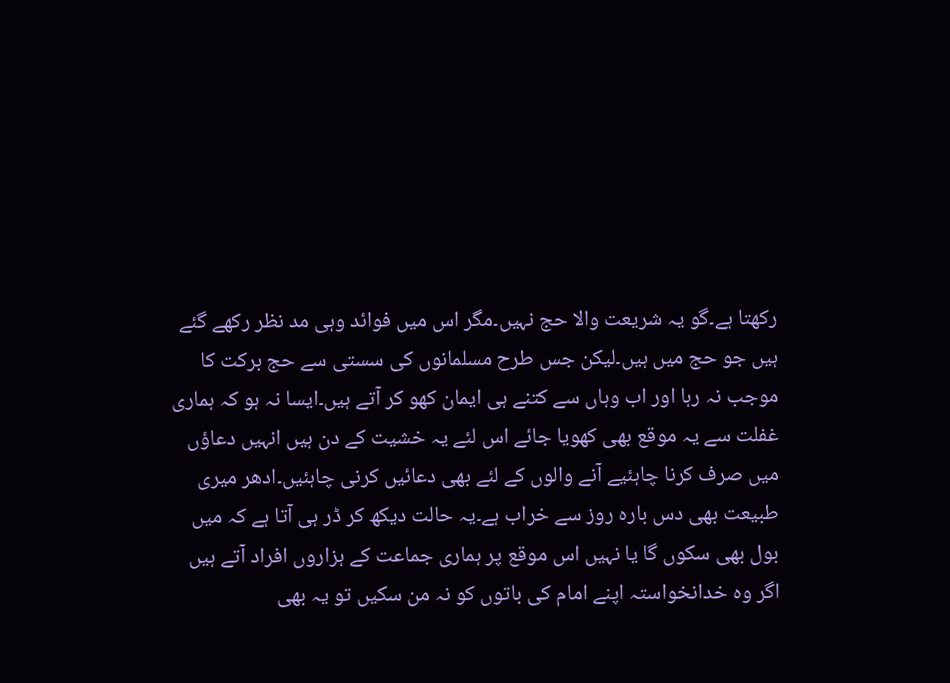رکھتا ہے۔گو یہ شریعت والا حج نہیں۔مگر اس میں فوائد وہی مد نظر رکھے گئے ہیں جو حج میں ہیں۔لیکن جس طرح مسلمانوں کی سستی سے حج برکت کا موجب نہ رہا اور اب وہاں سے کتنے ہی ایمان کھو کر آتے ہیں۔ایسا نہ ہو کہ ہماری غفلت سے یہ موقع بھی کھویا جائے اس لئے یہ خشیت کے دن ہیں انہیں دعاؤں میں صرف کرنا چاہئیے آنے والوں کے لئے بھی دعائیں کرنی چاہئیں۔ادھر میری طبیعت بھی دس بارہ روز سے خراب ہے۔یہ حالت دیکھ کر ڈر ہی آتا ہے کہ میں بول بھی سکوں گا یا نہیں اس موقع پر ہماری جماعت کے ہزاروں افراد آتے ہیں اگر وہ خدانخواستہ اپنے امام کی باتوں کو نہ من سکیں تو یہ بھی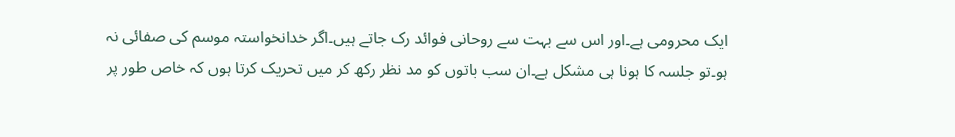ایک محرومی ہے۔اور اس سے بہت سے روحانی فوائد رک جاتے ہیں۔اگر خدانخواستہ موسم کی صفائی نہ ہو۔تو جلسہ کا ہونا ہی مشکل ہے۔ان سب باتوں کو مد نظر رکھ کر میں تحریک کرتا ہوں کہ خاص طور پر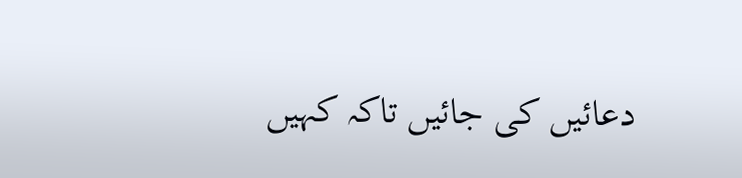دعائیں کی جائیں تاکہ کہیں